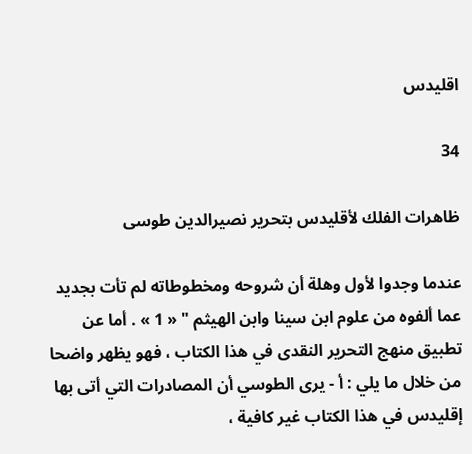اقليدس

34

ظاهرات الفلك لأقليدس بتحرير نصيرالدين طوسى

عندما وجدوا لأول وهلة أن شروحه ومخطوطاته لم تأت بجديد عما ألفوه من علوم ابن سينا وابن الهيثم " « 1 » . أما عن تطبيق منهج التحرير النقدى في هذا الكتاب ، فهو يظهر واضحا من خلال ما يلي : أ - يرى الطوسي أن المصادرات التي أتى بها إقليدس في هذا الكتاب غير كافية ،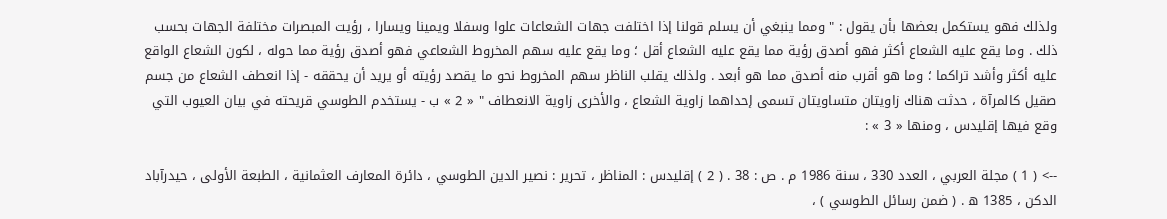ولذلك فهو يستكمل بعضها بأن يقول : " ومما ينبغي أن يسلم قولنا إذا اختلفت جهات الشعاعات علوا وسفلا ويمينا ويسارا ، رؤيت المبصرات مختلفة الجهات بحسب ذلك . وما يقع عليه الشعاع أكثر فهو أصدق رؤية مما يقع عليه الشعاع أقل ؛ وما يقع عليه سهم المخروط الشعاعي فهو أصدق رؤية مما حوله ، لكون الشعاع الواقع عليه أكثر وأشد تراكما ؛ وما هو أقرب منه أصدق مما هو أبعد . ولذلك يقلب الناظر سهم المخروط نحو ما يقصد رؤيته أو يريد أن يحققه - إذا انعطف الشعاع من جسم صقيل كالمرآة ، حدثت هناك زاويتان متساويتان تسمى إحداهما زاوية الشعاع ، والأخرى زاوية الانعطاف " « 2 » ب - يستخدم الطوسي قريحته في بيان العيوب التي وقع فيها إقليدس ، ومنها « 3 » :

--> ( 1 ) مجلة العربي ، العدد 330 ، سنة 1986 م . ص : 38 . ( 2 ) إقليدس : المناظر ، تحرير : نصير الدين الطوسي ، دائرة المعارف العثمانية ، الطبعة الأولى ، حيدرآباد الدكن ، 1385 ه . ( ضمن رسائل الطوسي ) ،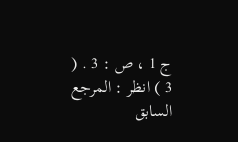ج 1 ، ص : 3 . ( 3 ) انظر : المرجع السابق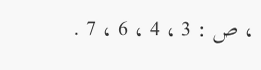، ص : 3 ، 4 ، 6 ، 7 .